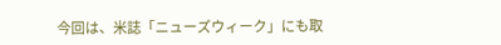今回は、米誌「ニューズウィーク」にも取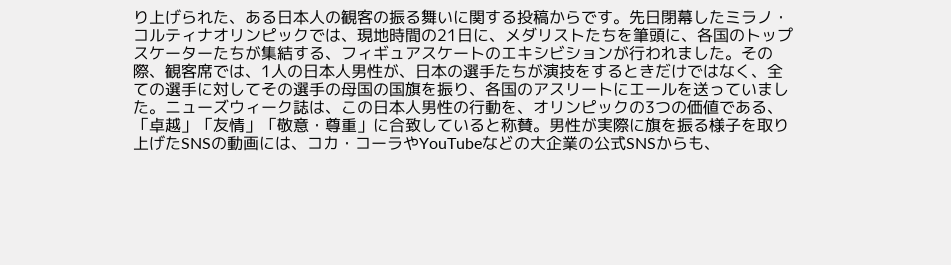り上げられた、ある日本人の観客の振る舞いに関する投稿からです。先日閉幕したミラノ・コルティナオリンピックでは、現地時間の21日に、メダリストたちを筆頭に、各国のトップスケーターたちが集結する、フィギュアスケートのエキシビションが行われました。その際、観客席では、1人の日本人男性が、日本の選手たちが演技をするときだけではなく、全ての選手に対してその選手の母国の国旗を振り、各国のアスリートにエールを送っていました。ニューズウィーク誌は、この日本人男性の行動を、オリンピックの3つの価値である、「卓越」「友情」「敬意・尊重」に合致していると称賛。男性が実際に旗を振る様子を取り上げたSNSの動画には、コカ・コーラやYouTubeなどの大企業の公式SNSからも、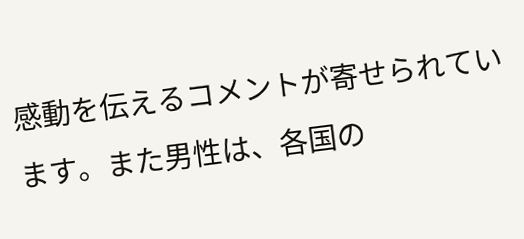感動を伝えるコメントが寄せられています。また男性は、各国の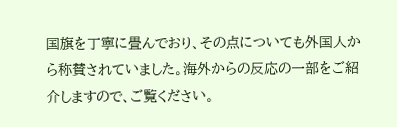国旗を丁寧に畳んでおり、その点についても外国人から称賛されていました。海外からの反応の一部をご紹介しますので、ご覧ください。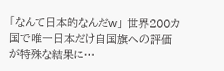「なんて日本的なんだw」 世界200カ国で唯一日本だけ自国旗への評価が特殊な結果に…